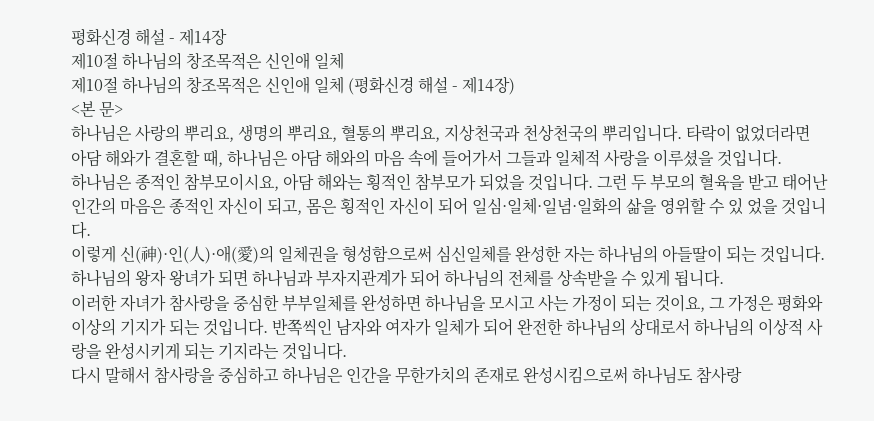평화신경 해설 - 제14장
제10절 하나님의 창조목적은 신인애 일체
제10절 하나님의 창조목적은 신인애 일체 (평화신경 해설 - 제14장)
<본 문>
하나님은 사랑의 뿌리요, 생명의 뿌리요, 혈통의 뿌리요, 지상천국과 천상천국의 뿌리입니다. 타락이 없었더라면 아담 해와가 결혼할 때, 하나님은 아담 해와의 마음 속에 들어가서 그들과 일체적 사랑을 이루셨을 것입니다.
하나님은 종적인 참부모이시요, 아담 해와는 횡적인 참부모가 되었을 것입니다. 그런 두 부모의 혈육을 받고 태어난 인간의 마음은 종적인 자신이 되고, 몸은 횡적인 자신이 되어 일심·일체·일념·일화의 삶을 영위할 수 있 었을 것입니다.
이렇게 신(神)·인(人)·애(愛)의 일체권을 형성함으로써 심신일체를 완성한 자는 하나님의 아들딸이 되는 것입니다. 하나님의 왕자 왕녀가 되면 하나님과 부자지관계가 되어 하나님의 전체를 상속받을 수 있게 됩니다.
이러한 자녀가 참사랑을 중심한 부부일체를 완성하면 하나님을 모시고 사는 가정이 되는 것이요, 그 가정은 평화와 이상의 기지가 되는 것입니다. 반쪽씩인 남자와 여자가 일체가 되어 완전한 하나님의 상대로서 하나님의 이상적 사랑을 완성시키게 되는 기지라는 것입니다.
다시 말해서 참사랑을 중심하고 하나님은 인간을 무한가치의 존재로 완성시킴으로써 하나님도 참사랑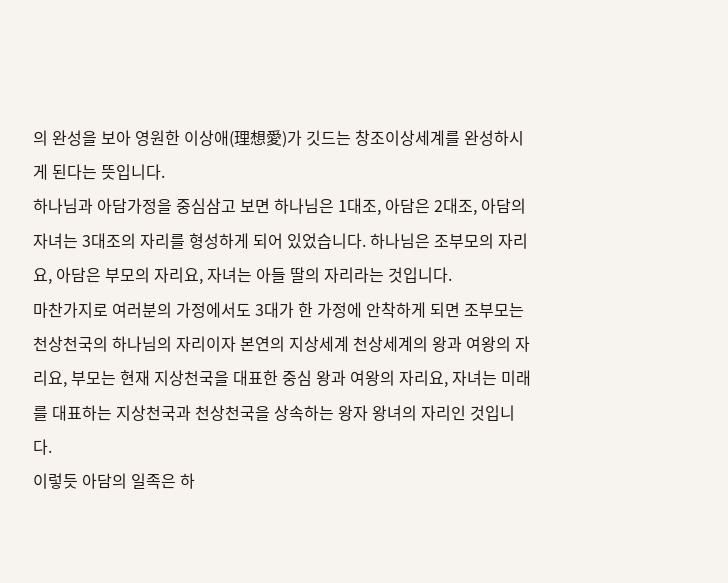의 완성을 보아 영원한 이상애(理想愛)가 깃드는 창조이상세계를 완성하시게 된다는 뜻입니다.
하나님과 아담가정을 중심삼고 보면 하나님은 1대조, 아담은 2대조, 아담의 자녀는 3대조의 자리를 형성하게 되어 있었습니다. 하나님은 조부모의 자리요, 아담은 부모의 자리요, 자녀는 아들 딸의 자리라는 것입니다.
마찬가지로 여러분의 가정에서도 3대가 한 가정에 안착하게 되면 조부모는 천상천국의 하나님의 자리이자 본연의 지상세계 천상세계의 왕과 여왕의 자리요, 부모는 현재 지상천국을 대표한 중심 왕과 여왕의 자리요, 자녀는 미래를 대표하는 지상천국과 천상천국을 상속하는 왕자 왕녀의 자리인 것입니다.
이렇듯 아담의 일족은 하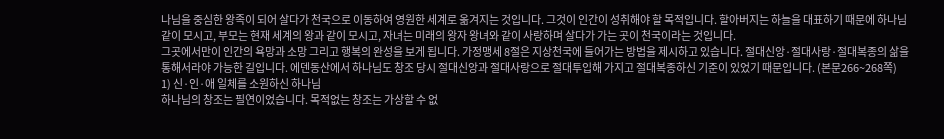나님을 중심한 왕족이 되어 살다가 천국으로 이동하여 영원한 세계로 옮겨지는 것입니다. 그것이 인간이 성취해야 할 목적입니다. 할아버지는 하늘을 대표하기 때문에 하나님같이 모시고, 부모는 현재 세계의 왕과 같이 모시고, 자녀는 미래의 왕자 왕녀와 같이 사랑하며 살다가 가는 곳이 천국이라는 것입니다.
그곳에서만이 인간의 욕망과 소망 그리고 행복의 완성을 보게 됩니다. 가정맹세 8절은 지상천국에 들어가는 방법을 제시하고 있습니다. 절대신앙·절대사랑·절대복종의 삶을 통해서라야 가능한 길입니다. 에덴동산에서 하나님도 창조 당시 절대신앙과 절대사랑으로 절대투입해 가지고 절대복종하신 기준이 있었기 때문입니다. (본문266~268쪽)
1) 신·인·애 일체를 소원하신 하나님
하나님의 창조는 필연이었습니다. 목적없는 창조는 가상할 수 없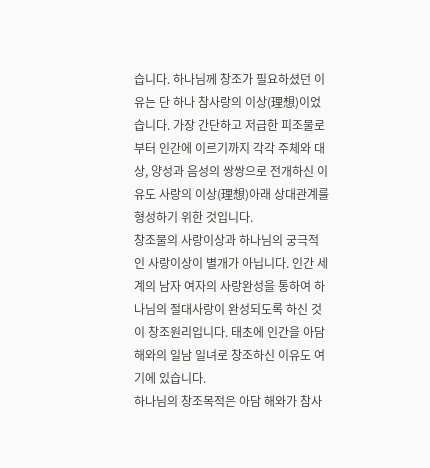습니다. 하나님께 창조가 필요하셨던 이유는 단 하나 참사랑의 이상(理想)이었습니다. 가장 간단하고 저급한 피조물로부터 인간에 이르기까지 각각 주체와 대상, 양성과 음성의 쌍쌍으로 전개하신 이유도 사랑의 이상(理想)아래 상대관계를 형성하기 위한 것입니다.
창조물의 사랑이상과 하나님의 궁극적인 사랑이상이 별개가 아닙니다. 인간 세계의 남자 여자의 사랑완성을 통하여 하나님의 절대사랑이 완성되도록 하신 것이 창조원리입니다. 태초에 인간을 아담 해와의 일남 일녀로 창조하신 이유도 여기에 있습니다.
하나님의 창조목적은 아담 해와가 참사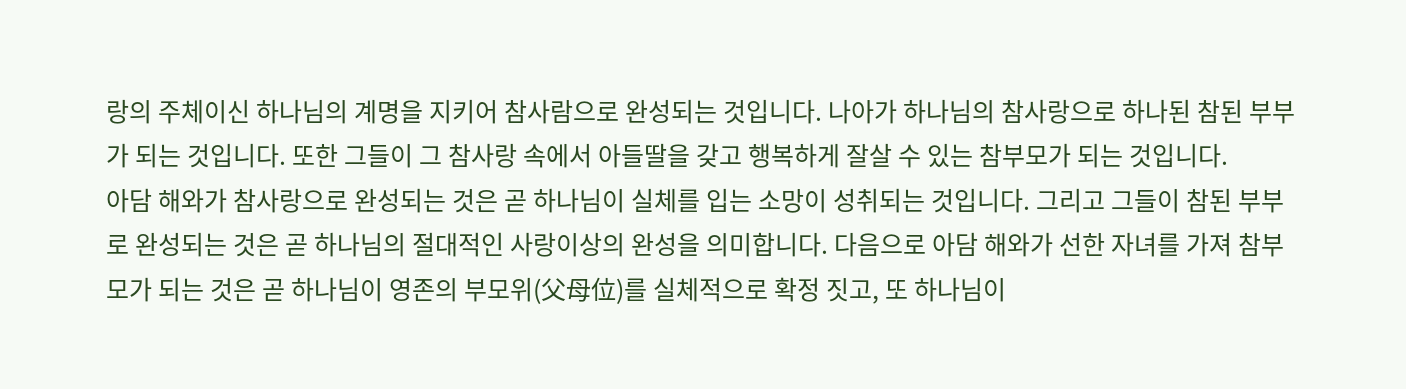랑의 주체이신 하나님의 계명을 지키어 참사람으로 완성되는 것입니다. 나아가 하나님의 참사랑으로 하나된 참된 부부가 되는 것입니다. 또한 그들이 그 참사랑 속에서 아들딸을 갖고 행복하게 잘살 수 있는 참부모가 되는 것입니다.
아담 해와가 참사랑으로 완성되는 것은 곧 하나님이 실체를 입는 소망이 성취되는 것입니다. 그리고 그들이 참된 부부로 완성되는 것은 곧 하나님의 절대적인 사랑이상의 완성을 의미합니다. 다음으로 아담 해와가 선한 자녀를 가져 참부모가 되는 것은 곧 하나님이 영존의 부모위(父母位)를 실체적으로 확정 짓고, 또 하나님이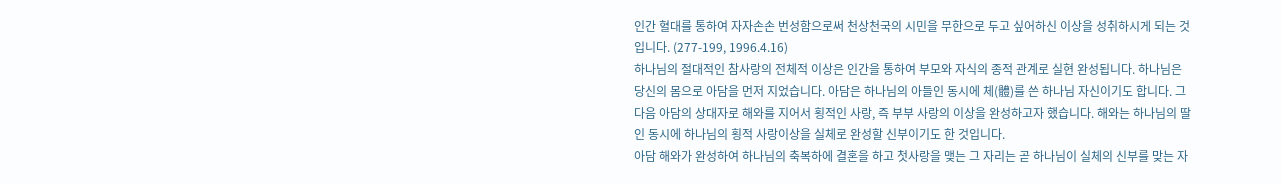인간 혈대를 통하여 자자손손 번성함으로써 천상천국의 시민을 무한으로 두고 싶어하신 이상을 성취하시게 되는 것입니다. (277-199, 1996.4.16)
하나님의 절대적인 참사랑의 전체적 이상은 인간을 통하여 부모와 자식의 종적 관계로 실현 완성됩니다. 하나님은 당신의 몸으로 아담을 먼저 지었습니다. 아담은 하나님의 아들인 동시에 체(體)를 쓴 하나님 자신이기도 합니다. 그 다음 아담의 상대자로 해와를 지어서 횡적인 사랑, 즉 부부 사랑의 이상을 완성하고자 했습니다. 해와는 하나님의 딸인 동시에 하나님의 횡적 사랑이상을 실체로 완성할 신부이기도 한 것입니다.
아담 해와가 완성하여 하나님의 축복하에 결혼을 하고 첫사랑을 맺는 그 자리는 곧 하나님이 실체의 신부를 맞는 자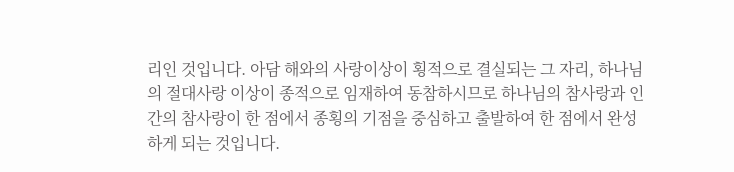리인 것입니다. 아담 해와의 사랑이상이 횡적으로 결실되는 그 자리, 하나님의 절대사랑 이상이 종적으로 임재하여 동참하시므로 하나님의 참사랑과 인간의 참사랑이 한 점에서 종횡의 기점을 중심하고 출발하여 한 점에서 완성하게 되는 것입니다.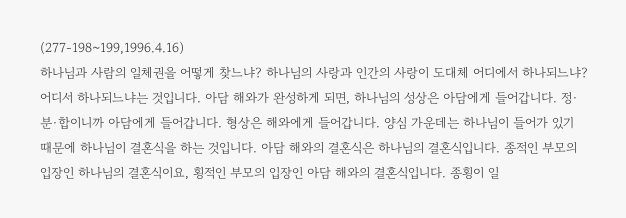(277-198~199,1996.4.16)
하나님과 사람의 일체권을 어떻게 찾느냐? 하나님의 사랑과 인간의 사랑이 도대체 어디에서 하나되느냐? 어디서 하나되느냐는 것입니다. 아담 해와가 완성하게 되면, 하나님의 성상은 아담에게 들어갑니다. 정·분·합이니까 아담에게 들어갑니다. 형상은 해와에게 들어갑니다. 양심 가운데는 하나님이 들어가 있기 때문에 하나님이 결혼식을 하는 것입니다. 아담 해와의 결혼식은 하나님의 결혼식입니다. 종적인 부모의 입장인 하나님의 결혼식이요, 횡적인 부모의 입장인 아담 해와의 결혼식입니다. 종횡이 일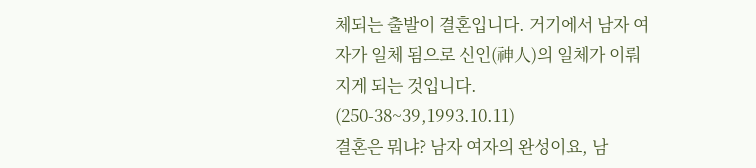체되는 출발이 결혼입니다. 거기에서 남자 여자가 일체 됨으로 신인(神人)의 일체가 이뤄지게 되는 것입니다. (250-38~39,1993.10.11)
결혼은 뭐냐? 남자 여자의 완성이요, 남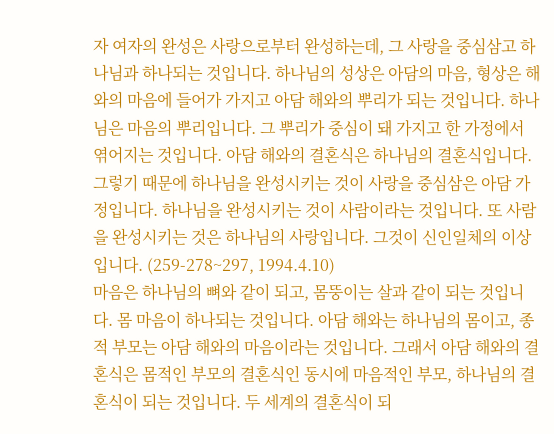자 여자의 완성은 사랑으로부터 완성하는데, 그 사랑을 중심삼고 하나님과 하나되는 것입니다. 하나님의 성상은 아담의 마음, 형상은 해와의 마음에 들어가 가지고 아담 해와의 뿌리가 되는 것입니다. 하나님은 마음의 뿌리입니다. 그 뿌리가 중심이 돼 가지고 한 가정에서 엮어지는 것입니다. 아담 해와의 결혼식은 하나님의 결혼식입니다. 그렇기 때문에 하나님을 완성시키는 것이 사랑을 중심삼은 아담 가정입니다. 하나님을 완성시키는 것이 사람이라는 것입니다. 또 사람을 완성시키는 것은 하나님의 사랑입니다. 그것이 신인일체의 이상입니다. (259-278~297, 1994.4.10)
마음은 하나님의 뼈와 같이 되고, 몸뚱이는 살과 같이 되는 것입니다. 몸 마음이 하나되는 것입니다. 아담 해와는 하나님의 몸이고, 종적 부모는 아담 해와의 마음이라는 것입니다. 그래서 아담 해와의 결혼식은 몸적인 부모의 결혼식인 동시에 마음적인 부모, 하나님의 결혼식이 되는 것입니다. 두 세계의 결혼식이 되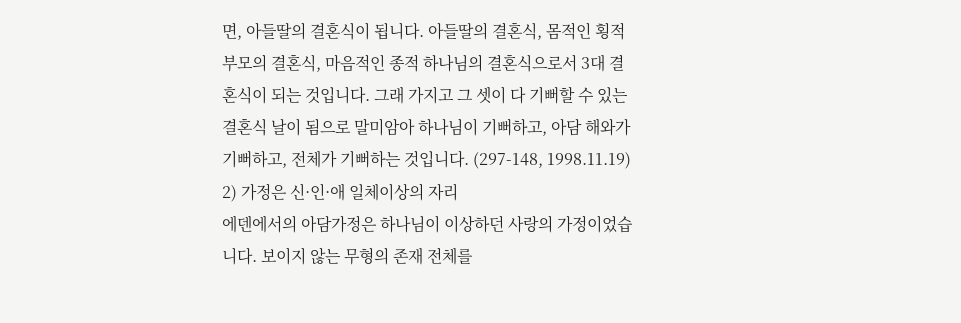면, 아들딸의 결혼식이 됩니다. 아들딸의 결혼식, 몸적인 횡적 부모의 결혼식, 마음적인 종적 하나님의 결혼식으로서 3대 결혼식이 되는 것입니다. 그래 가지고 그 셋이 다 기뻐할 수 있는 결혼식 날이 됨으로 말미암아 하나님이 기뻐하고, 아담 해와가 기뻐하고, 전체가 기뻐하는 것입니다. (297-148, 1998.11.19)
2) 가정은 신·인·애 일체이상의 자리
에덴에서의 아담가정은 하나님이 이상하던 사랑의 가정이었습니다. 보이지 않는 무형의 존재 전체를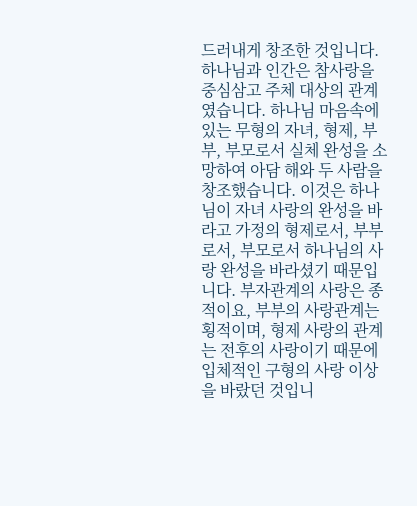드러내게 창조한 것입니다. 하나님과 인간은 참사랑을 중심삼고 주체 대상의 관계였습니다. 하나님 마음속에 있는 무형의 자녀, 형제, 부부, 부모로서 실체 완성을 소망하여 아담 해와 두 사람을 창조했습니다. 이것은 하나님이 자녀 사랑의 완성을 바라고 가정의 형제로서, 부부로서, 부모로서 하나님의 사랑 완성을 바라셨기 때문입니다. 부자관계의 사랑은 종적이요, 부부의 사랑관계는 횡적이며, 형제 사랑의 관계는 전후의 사랑이기 때문에 입체적인 구형의 사랑 이상을 바랐던 것입니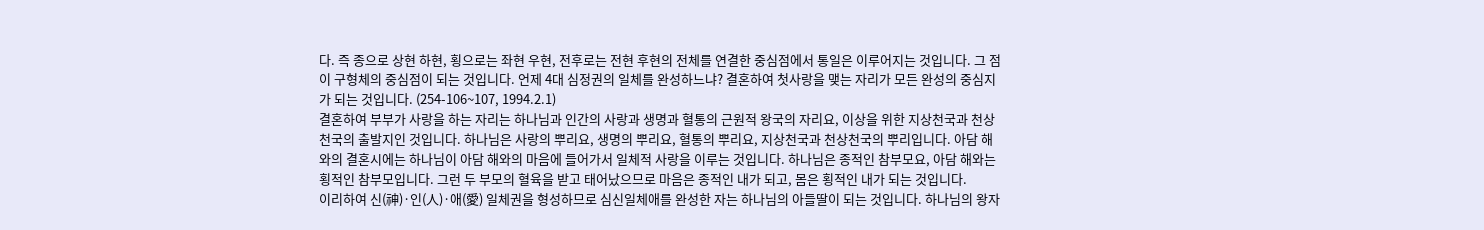다. 즉 종으로 상현 하현, 횡으로는 좌현 우현, 전후로는 전현 후현의 전체를 연결한 중심점에서 통일은 이루어지는 것입니다. 그 점이 구형체의 중심점이 되는 것입니다. 언제 4대 심정권의 일체를 완성하느냐? 결혼하여 첫사랑을 맺는 자리가 모든 완성의 중심지가 되는 것입니다. (254-106~107, 1994.2.1)
결혼하여 부부가 사랑을 하는 자리는 하나님과 인간의 사랑과 생명과 혈통의 근원적 왕국의 자리요, 이상을 위한 지상천국과 천상천국의 출발지인 것입니다. 하나님은 사랑의 뿌리요, 생명의 뿌리요, 혈통의 뿌리요, 지상천국과 천상천국의 뿌리입니다. 아담 해와의 결혼시에는 하나님이 아담 해와의 마음에 들어가서 일체적 사랑을 이루는 것입니다. 하나님은 종적인 참부모요, 아담 해와는 횡적인 참부모입니다. 그런 두 부모의 혈육을 받고 태어났으므로 마음은 종적인 내가 되고, 몸은 횡적인 내가 되는 것입니다.
이리하여 신(神)·인(人)·애(愛) 일체권을 형성하므로 심신일체애를 완성한 자는 하나님의 아들딸이 되는 것입니다. 하나님의 왕자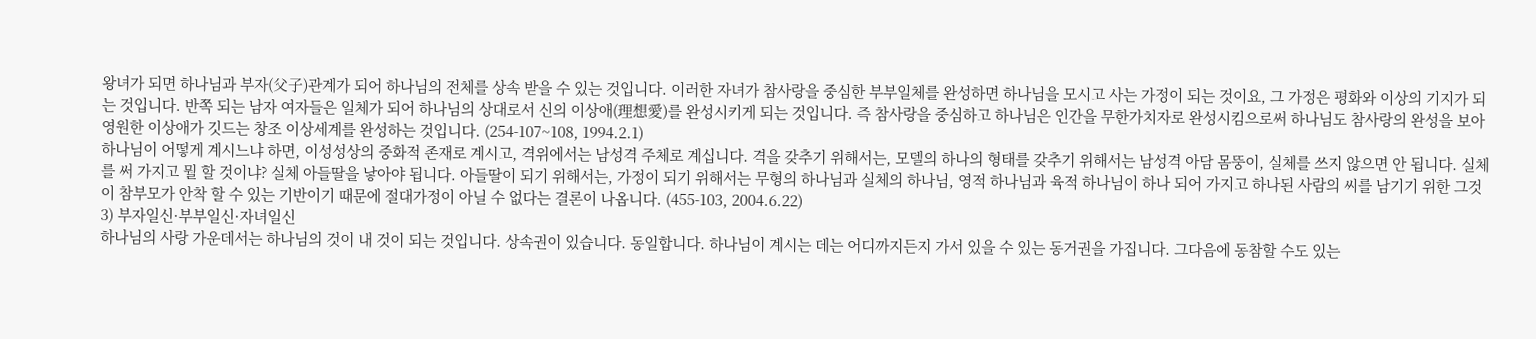왕녀가 되면 하나님과 부자(父子)관계가 되어 하나님의 전체를 상속 받을 수 있는 것입니다. 이러한 자녀가 참사랑을 중심한 부부일체를 완성하면 하나님을 모시고 사는 가정이 되는 것이요, 그 가정은 평화와 이상의 기지가 되는 것입니다. 반쪽 되는 남자 여자들은 일체가 되어 하나님의 상대로서 신의 이상애(理想愛)를 완성시키게 되는 것입니다. 즉 참사랑을 중심하고 하나님은 인간을 무한가치자로 완성시킴으로써 하나님도 참사랑의 완성을 보아 영원한 이상애가 깃드는 창조 이상세계를 완성하는 것입니다. (254-107~108, 1994.2.1)
하나님이 어떻게 계시느냐 하면, 이성성상의 중화적 존재로 계시고, 격위에서는 남성격 주체로 계십니다. 격을 갖추기 위해서는, 모델의 하나의 형태를 갖추기 위해서는 남성격 아담 몸뚱이, 실체를 쓰지 않으면 안 됩니다. 실체를 써 가지고 뭘 할 것이냐? 실체 아들딸을 낳아야 됩니다. 아들딸이 되기 위해서는, 가정이 되기 위해서는 무형의 하나님과 실체의 하나님, 영적 하나님과 육적 하나님이 하나 되어 가지고 하나된 사람의 씨를 남기기 위한 그것이 참부모가 안착 할 수 있는 기반이기 때문에 절대가정이 아닐 수 없다는 결론이 나옵니다. (455-103, 2004.6.22)
3) 부자일신·부부일신·자녀일신
하나님의 사랑 가운데서는 하나님의 것이 내 것이 되는 것입니다. 상속권이 있습니다. 동일합니다. 하나님이 계시는 데는 어디까지든지 가서 있을 수 있는 동거권을 가집니다. 그다음에 동참할 수도 있는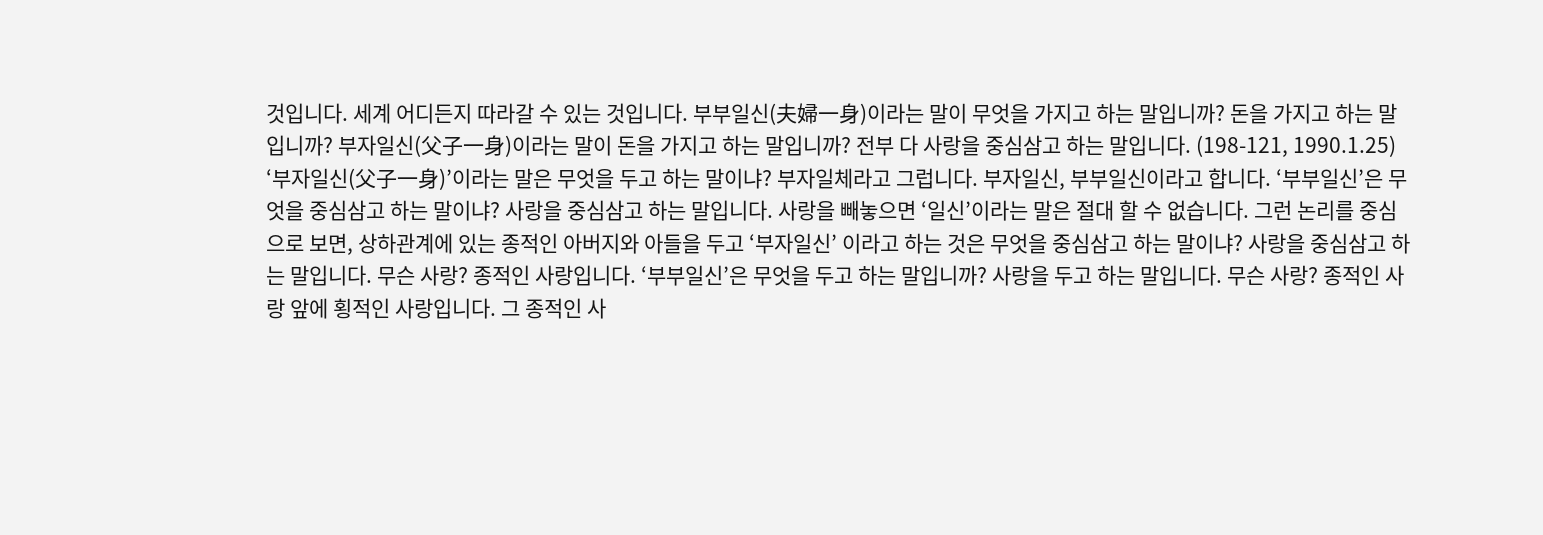것입니다. 세계 어디든지 따라갈 수 있는 것입니다. 부부일신(夫婦一身)이라는 말이 무엇을 가지고 하는 말입니까? 돈을 가지고 하는 말입니까? 부자일신(父子一身)이라는 말이 돈을 가지고 하는 말입니까? 전부 다 사랑을 중심삼고 하는 말입니다. (198-121, 1990.1.25)
‘부자일신(父子一身)’이라는 말은 무엇을 두고 하는 말이냐? 부자일체라고 그럽니다. 부자일신, 부부일신이라고 합니다. ‘부부일신’은 무엇을 중심삼고 하는 말이냐? 사랑을 중심삼고 하는 말입니다. 사랑을 빼놓으면 ‘일신’이라는 말은 절대 할 수 없습니다. 그런 논리를 중심으로 보면, 상하관계에 있는 종적인 아버지와 아들을 두고 ‘부자일신’ 이라고 하는 것은 무엇을 중심삼고 하는 말이냐? 사랑을 중심삼고 하는 말입니다. 무슨 사랑? 종적인 사랑입니다. ‘부부일신’은 무엇을 두고 하는 말입니까? 사랑을 두고 하는 말입니다. 무슨 사랑? 종적인 사랑 앞에 횡적인 사랑입니다. 그 종적인 사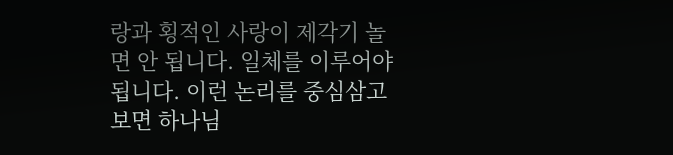랑과 횡적인 사랑이 제각기 놀면 안 됩니다. 일체를 이루어야 됩니다. 이런 논리를 중심삼고 보면 하나님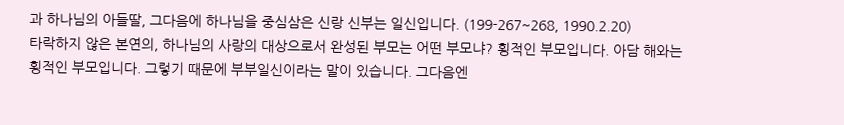과 하나님의 아들딸, 그다음에 하나님을 중심삼은 신랑 신부는 일신입니다. (199-267~268, 1990.2.20)
타락하지 않은 본연의, 하나님의 사랑의 대상으로서 완성된 부모는 어떤 부모냐? 횡적인 부모입니다. 아담 해와는 횡적인 부모입니다. 그렇기 때문에 부부일신이라는 말이 있습니다. 그다음엔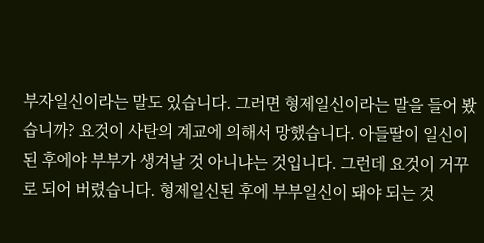부자일신이라는 말도 있습니다. 그러면 형제일신이라는 말을 들어 봤습니까? 요것이 사탄의 계교에 의해서 망했습니다. 아들딸이 일신이 된 후에야 부부가 생겨날 것 아니냐는 것입니다. 그런데 요것이 거꾸로 되어 버렸습니다. 형제일신된 후에 부부일신이 돼야 되는 것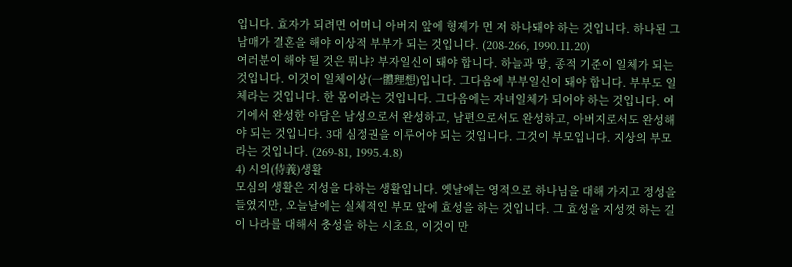입니다. 효자가 되려면 어머니 아버지 앞에 형제가 먼 저 하나돼야 하는 것입니다. 하나된 그 남매가 결혼을 해야 이상적 부부가 되는 것입니다. (208-266, 1990.11.20)
여러분이 해야 될 것은 뭐냐? 부자일신이 돼야 합니다. 하늘과 땅, 종적 기준이 일체가 되는 것입니다. 이것이 일체이상(一體理想)입니다. 그다음에 부부일신이 돼야 합니다. 부부도 일체라는 것입니다. 한 몸이라는 것입니다. 그다음에는 자녀일체가 되어야 하는 것입니다. 여기에서 완성한 아담은 남성으로서 완성하고, 남편으로서도 완성하고, 아버지로서도 완성해야 되는 것입니다. 3대 심정권을 이루어야 되는 것입니다. 그것이 부모입니다. 지상의 부모라는 것입니다. (269-81, 1995.4.8)
4) 시의(侍義)생활
모심의 생활은 지성을 다하는 생활입니다. 옛날에는 영적으로 하나님을 대해 가지고 정성을 들였지만, 오늘날에는 실체적인 부모 앞에 효성을 하는 것입니다. 그 효성을 지성껏 하는 길이 나라를 대해서 충성을 하는 시초요, 이것이 만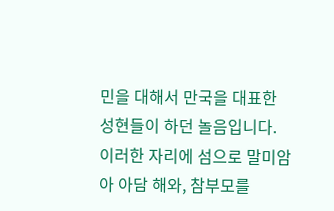민을 대해서 만국을 대표한 성현들이 하던 놀음입니다. 이러한 자리에 섬으로 말미암아 아담 해와, 참부모를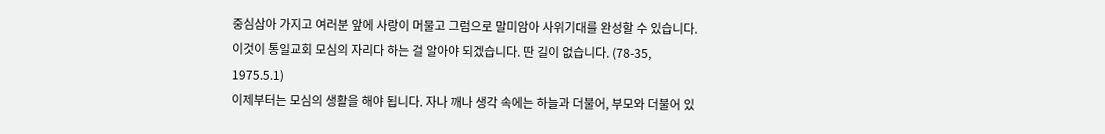중심삼아 가지고 여러분 앞에 사랑이 머물고 그럼으로 말미암아 사위기대를 완성할 수 있습니다. 이것이 통일교회 모심의 자리다 하는 걸 알아야 되겠습니다. 딴 길이 없습니다. (78-35, 1975.5.1)
이제부터는 모심의 생활을 해야 됩니다. 자나 깨나 생각 속에는 하늘과 더불어, 부모와 더불어 있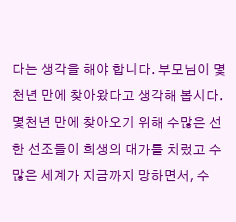다는 생각을 해야 합니다. 부모님이 몇 천년 만에 찾아왔다고 생각해 봅시다.
몇천년 만에 찾아오기 위해 수많은 선한 선조들이 희생의 대가를 치렀고 수많은 세계가 지금까지 망하면서, 수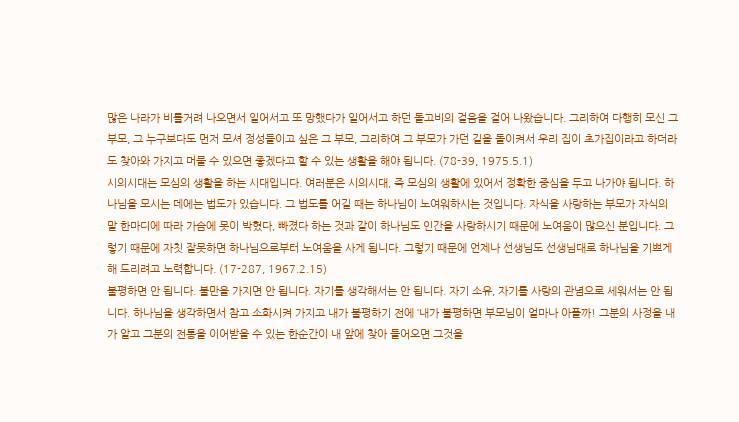많은 나라가 비틀거려 나오면서 일어서고 또 망했다가 일어서고 하던 돌고비의 걸음을 걸어 나왔습니다. 그리하여 다행히 모신 그 부모, 그 누구보다도 먼저 모셔 정성들이고 싶은 그 부모, 그리하여 그 부모가 가던 길을 돌이켜서 우리 집이 초가집이라고 하더라도 찾아와 가지고 머물 수 있으면 좋겠다고 할 수 있는 생활을 해야 됩니다. (78-39, 1975.5.1)
시의시대는 모심의 생활을 하는 시대입니다. 여러분은 시의시대, 즉 모심의 생활에 있어서 정확한 중심을 두고 나가야 됩니다. 하나님을 모시는 데에는 법도가 있습니다. 그 법도를 어길 때는 하나님이 노여워하시는 것입니다. 자식을 사랑하는 부모가 자식의 말 한마디에 따라 가슴에 못이 박혔다, 빠졌다 하는 것과 같이 하나님도 인간을 사랑하시기 때문에 노여움이 많으신 분입니다. 그렇기 때문에 자칫 잘못하면 하나님으로부터 노여움을 사게 됩니다. 그렇기 때문에 언제나 선생님도 선생님대로 하나님을 기쁘게 해 드리려고 노력합니다. (17-287, 1967.2.15)
불평하면 안 됩니다. 불만을 가지면 안 됩니다. 자기를 생각해서는 안 됩니다. 자기 소유, 자기를 사랑의 관념으로 세워서는 안 됩니다. 하나님을 생각하면서 참고 소화시켜 가지고 내가 불평하기 전에 ‘내가 불평하면 부모님이 얼마나 아플까! 그분의 사정을 내가 알고 그분의 전통을 이어받을 수 있는 한순간이 내 앞에 찾아 들어오면 그것을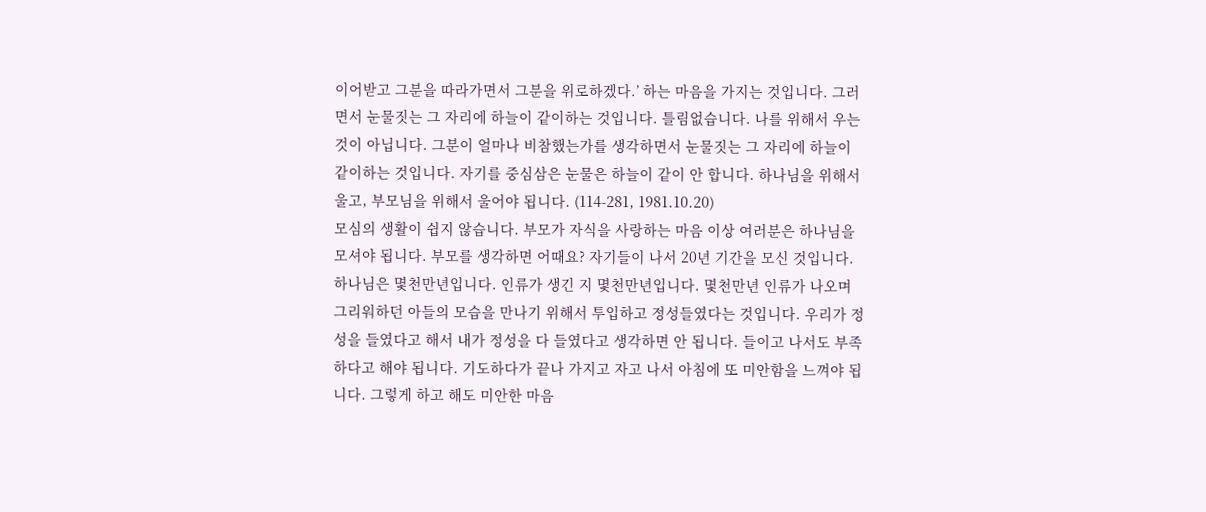이어받고 그분을 따라가면서 그분을 위로하겠다.’ 하는 마음을 가지는 것입니다. 그러면서 눈물짓는 그 자리에 하늘이 같이하는 것입니다. 틀림없습니다. 나를 위해서 우는 것이 아닙니다. 그분이 얼마나 비참했는가를 생각하면서 눈물짓는 그 자리에 하늘이 같이하는 것입니다. 자기를 중심삼은 눈물은 하늘이 같이 안 합니다. 하나님을 위해서 울고, 부모님을 위해서 울어야 됩니다. (114-281, 1981.10.20)
모심의 생활이 쉽지 않습니다. 부모가 자식을 사랑하는 마음 이상 여러분은 하나님을 모셔야 됩니다. 부모를 생각하면 어때요? 자기들이 나서 20년 기간을 모신 것입니다. 하나님은 몇천만년입니다. 인류가 생긴 지 몇천만년입니다. 몇천만년 인류가 나오며 그리워하던 아들의 모습을 만나기 위해서 투입하고 정성들였다는 것입니다. 우리가 정성을 들였다고 해서 내가 정성을 다 들였다고 생각하면 안 됩니다. 들이고 나서도 부족하다고 해야 됩니다. 기도하다가 끝나 가지고 자고 나서 아침에 또 미안함을 느껴야 됩니다. 그렇게 하고 해도 미안한 마음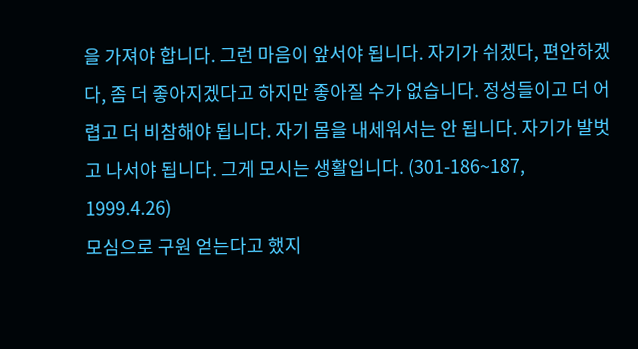을 가져야 합니다. 그런 마음이 앞서야 됩니다. 자기가 쉬겠다, 편안하겠다, 좀 더 좋아지겠다고 하지만 좋아질 수가 없습니다. 정성들이고 더 어렵고 더 비참해야 됩니다. 자기 몸을 내세워서는 안 됩니다. 자기가 발벗고 나서야 됩니다. 그게 모시는 생활입니다. (301-186~187, 1999.4.26)
모심으로 구원 얻는다고 했지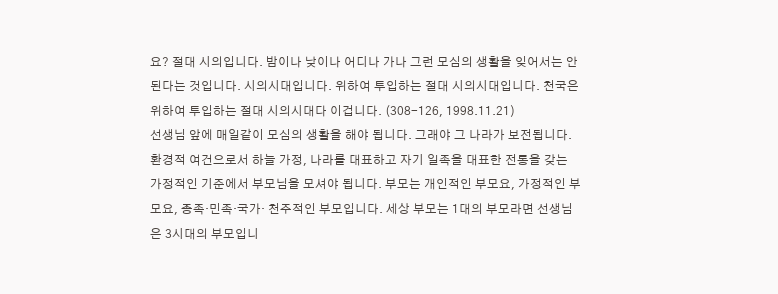요? 절대 시의입니다. 밤이나 낮이나 어디나 가나 그런 모심의 생활을 잊어서는 안 된다는 것입니다. 시의시대입니다. 위하여 투입하는 절대 시의시대입니다. 천국은 위하여 투입하는 절대 시의시대다 이겁니다. (308-126, 1998.11.21)
선생님 앞에 매일같이 모심의 생활을 해야 됩니다. 그래야 그 나라가 보전됩니다. 환경적 여건으로서 하늘 가정, 나라를 대표하고 자기 일족을 대표한 전통을 갖는 가정적인 기준에서 부모님을 모셔야 됩니다. 부모는 개인적인 부모요, 가정적인 부모요, 종족·민족·국가· 천주적인 부모입니다. 세상 부모는 1대의 부모라면 선생님은 3시대의 부모입니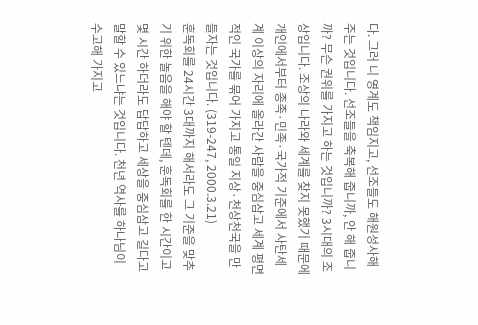다. 그러 니 영계도 책임지고, 선조들도 해원성사해 주는 것입니다. 선조들을 축복해 줍니까, 안 해 줍니까? 무슨 권위를 가지고 하는 것입니까? 3시대의 조상입니다. 조상의 나라와 세계를 찾지 못했기 때문에 개인에서부터 종족·민족·국가적 기준에서 사탄세계 이상의 자리에 올라간 사람을 중심삼고 세계 평면적인 국가를 묶어 가지고 통일 지상·천상천국을 만들자는 것입니다. (319-247, 2000.3.21)
훈독회를 24시간 3대까지 해서라도 그 기준을 맞추기 위한 놀음을 해야 할 텐데, 훈독회를 한 시간이고 몇 시간 하더라도 답답하고 세상을 중심삼고 길다고 말할 수 있느냐는 것입니다. 천년 역사를 하나님이 수고해 가지고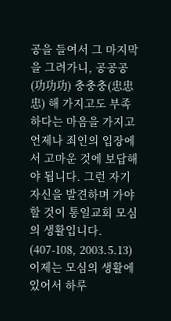공을 들여서 그 마지막을 그려가니, 공공공(功功功) 충충충(忠忠忠) 해 가지고도 부족하다는 마음을 가지고 언제나 죄인의 입장에서 고마운 것에 보답해야 됩니다. 그런 자기 자신을 발견하며 가야 할 것이 통일교회 모심의 생활입니다. (407-108, 2003.5.13)
이제는 모심의 생활에 있어서 하루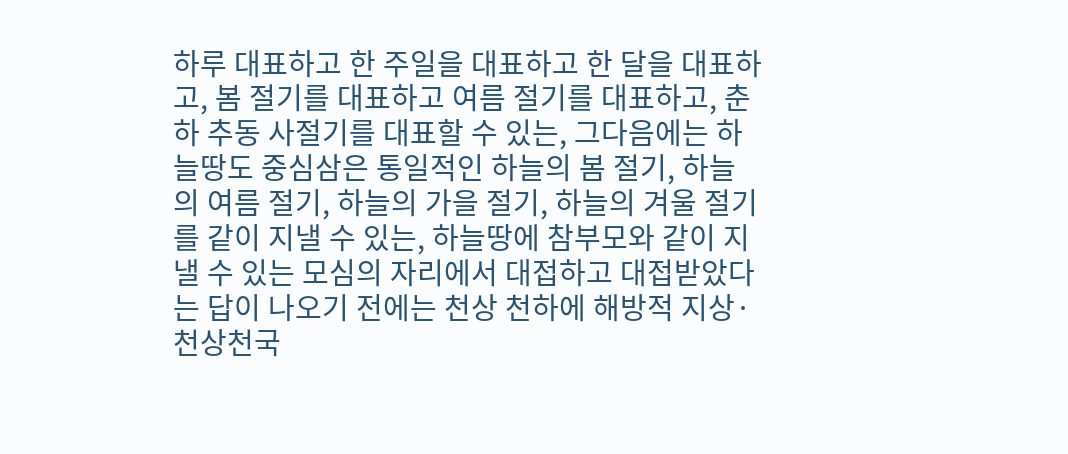하루 대표하고 한 주일을 대표하고 한 달을 대표하고, 봄 절기를 대표하고 여름 절기를 대표하고, 춘하 추동 사절기를 대표할 수 있는, 그다음에는 하늘땅도 중심삼은 통일적인 하늘의 봄 절기, 하늘의 여름 절기, 하늘의 가을 절기, 하늘의 겨울 절기를 같이 지낼 수 있는, 하늘땅에 참부모와 같이 지낼 수 있는 모심의 자리에서 대접하고 대접받았다는 답이 나오기 전에는 천상 천하에 해방적 지상·천상천국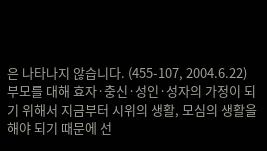은 나타나지 않습니다. (455-107, 2004.6.22)
부모를 대해 효자·충신·성인·성자의 가정이 되기 위해서 지금부터 시위의 생활, 모심의 생활을 해야 되기 때문에 선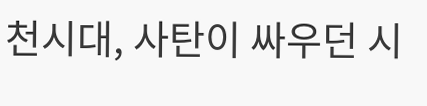천시대, 사탄이 싸우던 시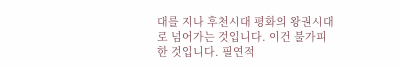대를 지나 후천시대 평화의 왕권시대로 넘어가는 것입니다. 이건 불가피한 것입니다. 필연적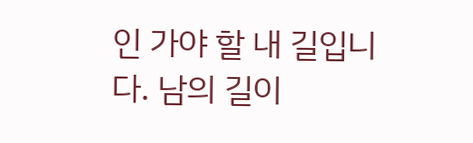인 가야 할 내 길입니다. 남의 길이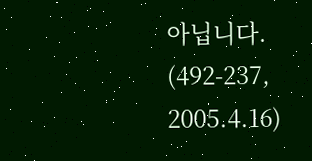아닙니다. (492-237, 2005.4.16)